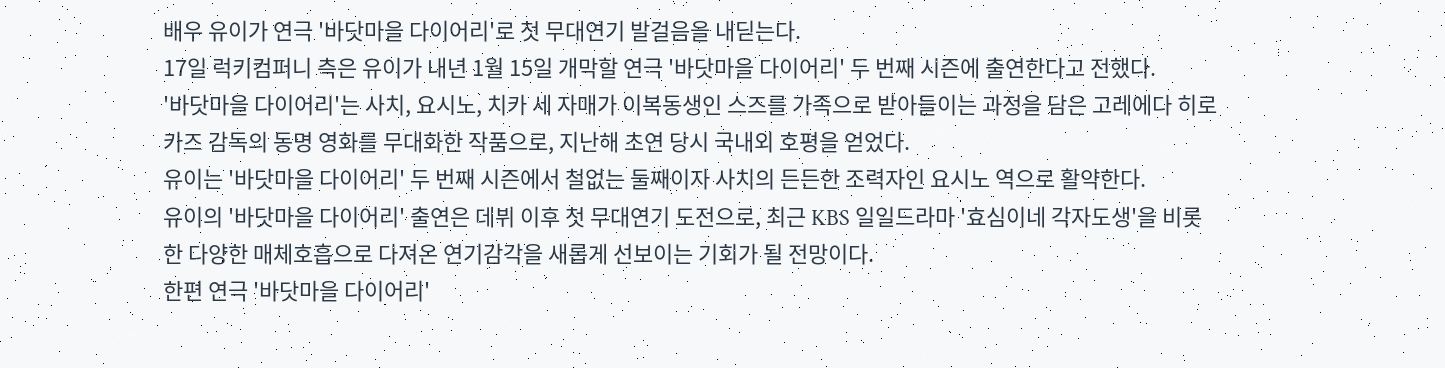배우 유이가 연극 '바닷마을 다이어리'로 첫 무대연기 발걸음을 내딛는다.
17일 럭키컴퍼니 측은 유이가 내년 1월 15일 개막할 연극 '바닷마을 다이어리' 두 번째 시즌에 출연한다고 전했다.
'바닷마을 다이어리'는 사치, 요시노, 치카 세 자매가 이복동생인 스즈를 가족으로 받아들이는 과정을 담은 고레에다 히로카즈 감독의 동명 영화를 무대화한 작품으로, 지난해 초연 당시 국내외 호평을 얻었다.
유이는 '바닷마을 다이어리' 두 번째 시즌에서 철없는 둘째이자 사치의 든든한 조력자인 요시노 역으로 활약한다.
유이의 '바닷마을 다이어리' 출연은 데뷔 이후 첫 무대연기 도전으로, 최근 KBS 일일드라마 '효심이네 각자도생'을 비롯한 다양한 매체호흡으로 다져온 연기감각을 새롭게 선보이는 기회가 될 전망이다.
한편 연극 '바닷마을 다이어리'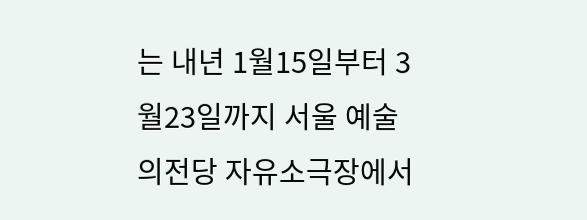는 내년 1월15일부터 3월23일까지 서울 예술의전당 자유소극장에서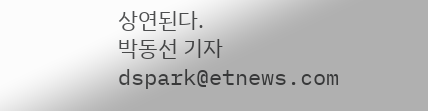상연된다.
박동선 기자 dspark@etnews.com